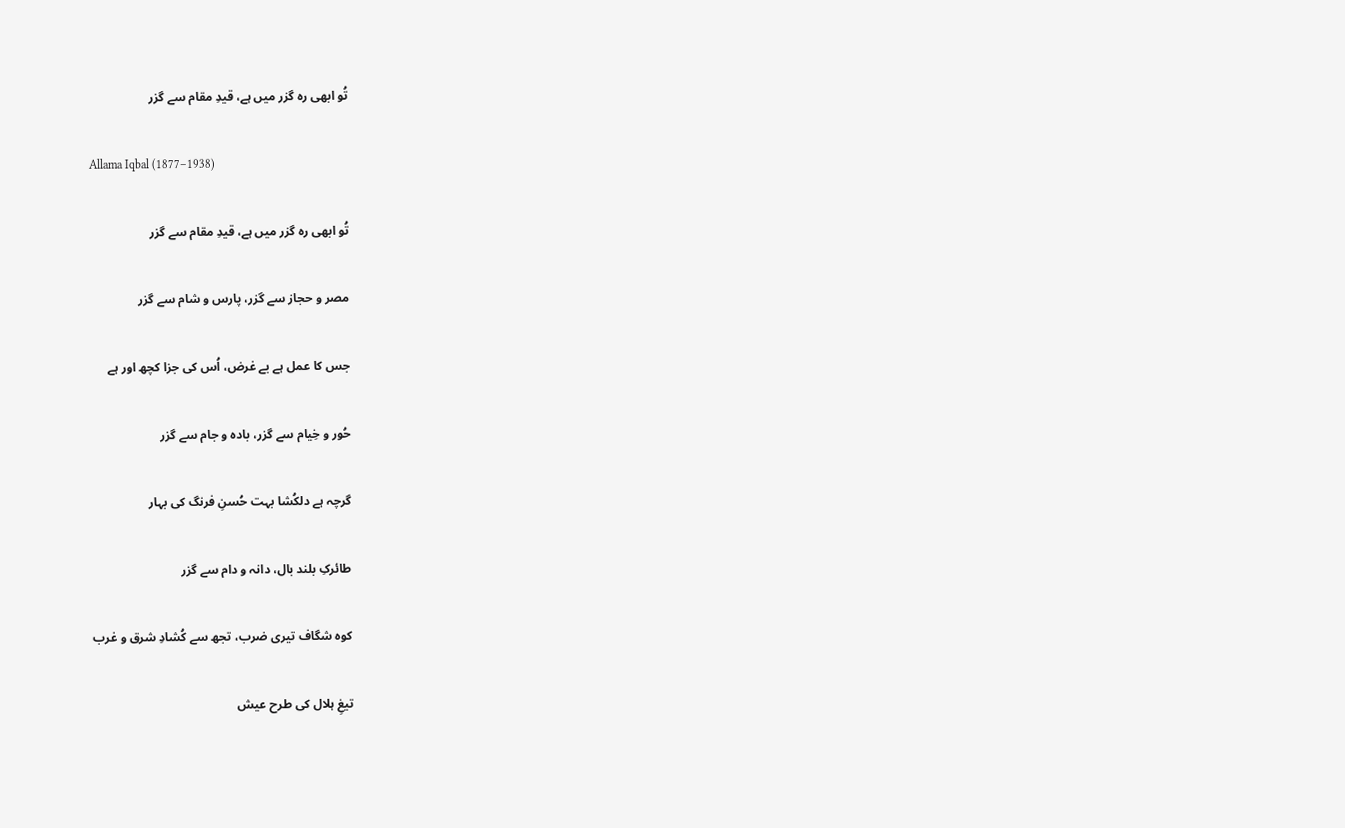تُو ابھی رہ گزر میں ہے، قیدِ مقام سے گزر

Allama Iqbal (1877–1938)

تُو ابھی رہ گزر میں ہے، قیدِ مقام سے گزر

مصر و حجاز سے گزر، پارس و شام سے گزر

جس کا عمل ہے بے غرض، اُس کی جزا کچھ اور ہے

حُور و خِیام سے گزر، بادہ و جام سے گزر

گرچہ ہے دلکُشا بہت حُسنِ فرنگ کی بہار

طائرکِ بلند بال، دانہ و دام سے گزر

کوہ شگاف تیری ضرب، تجھ سے کُشادِ شرق و غرب

تیغِ ہلال کی طرح عیش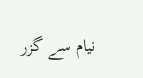نیام سے گزر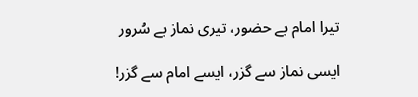تیرا امام بے حضور، تیری نماز بے سُرور

ایسی نماز سے گزر، ایسے امام سے گزر!